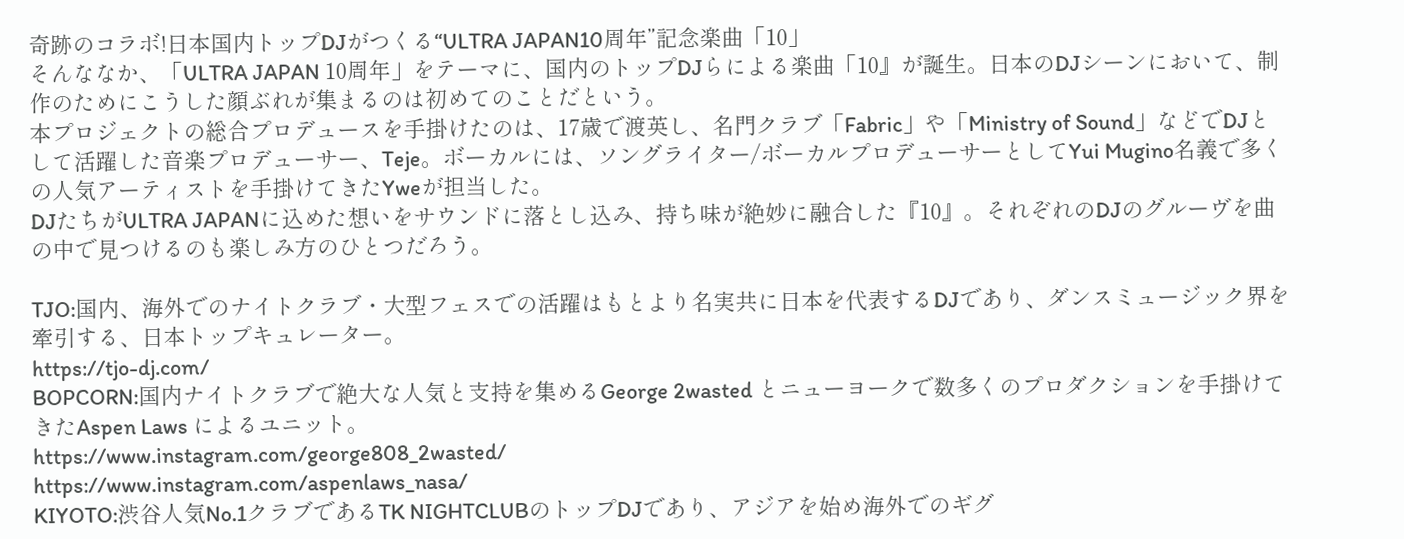奇跡のコラボ!日本国内トップDJがつくる“ULTRA JAPAN10周年”記念楽曲「10」
そんななか、「ULTRA JAPAN 10周年」をテーマに、国内のトップDJらによる楽曲「10』が誕生。日本のDJシーンにおいて、制作のためにこうした顔ぶれが集まるのは初めてのことだという。
本プロジェクトの総合プロデュースを手掛けたのは、17歳で渡英し、名門クラブ「Fabric」や「Ministry of Sound」などでDJとして活躍した音楽プロデューサー、Teje。ボーカルには、ソングライター/ボーカルプロデューサーとしてYui Mugino名義で多くの人気アーティストを手掛けてきたYweが担当した。
DJたちがULTRA JAPANに込めた想いをサウンドに落とし込み、持ち味が絶妙に融合した『10』。それぞれのDJのグルーヴを曲の中で見つけるのも楽しみ方のひとつだろう。

TJO:国内、海外でのナイトクラブ・大型フェスでの活躍はもとより名実共に日本を代表するDJであり、ダンスミュージック界を牽引する、日本トップキュレーター。
https://tjo-dj.com/
BOPCORN:国内ナイトクラブで絶大な人気と支持を集めるGeorge 2wasted とニューヨークで数多くのプロダクションを手掛けてきたAspen Laws によるユニット。
https://www.instagram.com/george808_2wasted/
https://www.instagram.com/aspenlaws_nasa/
KIYOTO:渋谷人気No.1クラブであるTK NIGHTCLUBのトップDJであり、アジアを始め海外でのギグ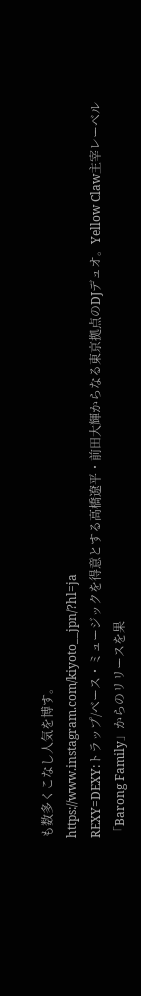も数多くこなし人気を博す。
https://www.instagram.com/kiyoto__jpn/?hl=ja
REXY=DEXY:トラップ/ベース・ミュージックを得意とする高橋遼平・前田大輝からなる東京拠点のDJデュオ。Yellow Claw主宰レーベル「Barong Family」からのリリースを果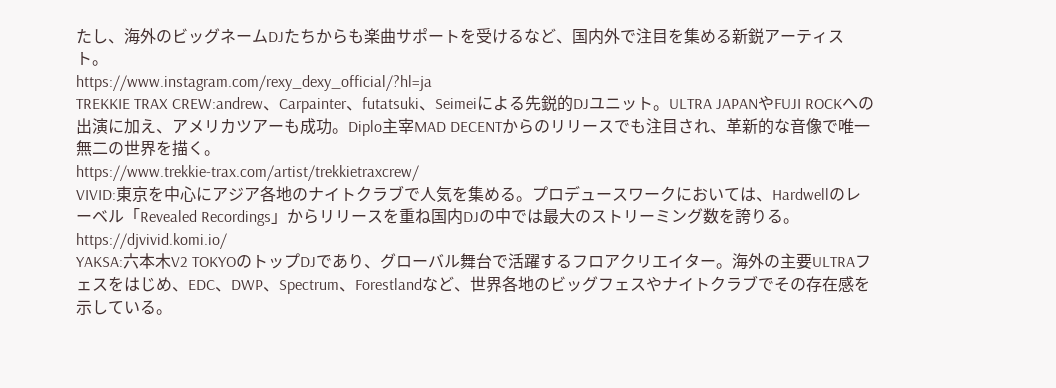たし、海外のビッグネームDJたちからも楽曲サポートを受けるなど、国内外で注目を集める新鋭アーティスト。
https://www.instagram.com/rexy_dexy_official/?hl=ja
TREKKIE TRAX CREW:andrew、Carpainter、futatsuki、Seimeiによる先鋭的DJユニット。ULTRA JAPANやFUJI ROCKへの出演に加え、アメリカツアーも成功。Diplo主宰MAD DECENTからのリリースでも注目され、革新的な音像で唯一無二の世界を描く。
https://www.trekkie-trax.com/artist/trekkietraxcrew/
VIVID:東京を中心にアジア各地のナイトクラブで人気を集める。プロデュースワークにおいては、Hardwellのレーベル「Revealed Recordings」からリリースを重ね国内DJの中では最大のストリーミング数を誇りる。
https://djvivid.komi.io/
YAKSA:六本木V2 TOKYOのトップDJであり、グローバル舞台で活躍するフロアクリエイター。海外の主要ULTRAフェスをはじめ、EDC、DWP、Spectrum、Forestlandなど、世界各地のビッグフェスやナイトクラブでその存在感を示している。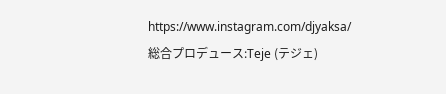https://www.instagram.com/djyaksa/
総合プロデュース:Teje (テジェ)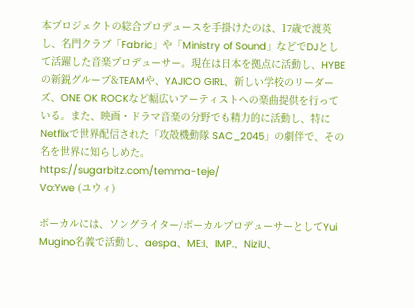本プロジェクトの総合プロデュースを手掛けたのは、17歳で渡英し、名門クラブ「Fabric」や「Ministry of Sound」などでDJとして活躍した音楽プロデューサー。現在は日本を拠点に活動し、HYBEの新鋭グループ&TEAMや、YAJICO GIRL、新しい学校のリーダーズ、ONE OK ROCKなど幅広いアーティストへの楽曲提供を行っている。また、映画・ドラマ音楽の分野でも精力的に活動し、特にNetflixで世界配信された「攻殻機動隊 SAC_2045」の劇伴で、その名を世界に知らしめた。
https://sugarbitz.com/temma-teje/
Vo:Ywe (ユウィ)

ボーカルには、ソングライター/ボーカルプロデューサーとしてYui Mugino名義で活動し、aespa、ME:I、IMP.、NiziU、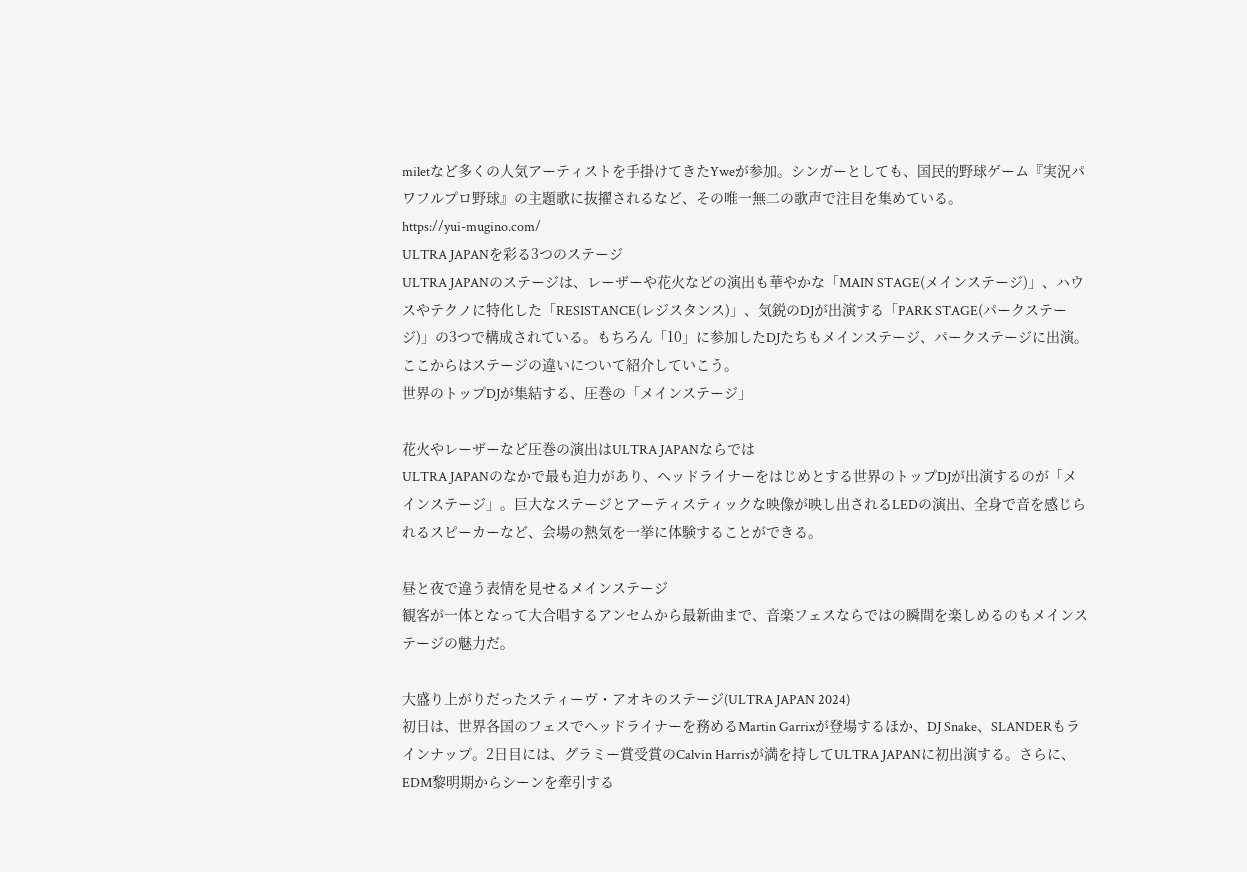miletなど多くの人気アーティストを手掛けてきたYweが参加。シンガーとしても、国民的野球ゲーム『実況パワフルプロ野球』の主題歌に抜擢されるなど、その唯一無二の歌声で注目を集めている。
https://yui-mugino.com/
ULTRA JAPANを彩る3つのステージ
ULTRA JAPANのステージは、レーザーや花火などの演出も華やかな「MAIN STAGE(メインステージ)」、ハウスやテクノに特化した「RESISTANCE(レジスタンス)」、気鋭のDJが出演する「PARK STAGE(パークステージ)」の3つで構成されている。もちろん「10」に参加したDJたちもメインステージ、パークステージに出演。ここからはステージの違いについて紹介していこう。
世界のトップDJが集結する、圧巻の「メインステージ」

花火やレーザーなど圧巻の演出はULTRA JAPANならでは
ULTRA JAPANのなかで最も迫力があり、ヘッドライナーをはじめとする世界のトップDJが出演するのが「メインステージ」。巨大なステージとアーティスティックな映像が映し出されるLEDの演出、全身で音を感じられるスピーカーなど、会場の熱気を一挙に体験することができる。

昼と夜で違う表情を見せるメインステージ
観客が一体となって大合唱するアンセムから最新曲まで、音楽フェスならではの瞬間を楽しめるのもメインステージの魅力だ。

大盛り上がりだったスティーヴ・アオキのステージ(ULTRA JAPAN 2024)
初日は、世界各国のフェスでヘッドライナーを務めるMartin Garrixが登場するほか、DJ Snake、SLANDERもラインナップ。2日目には、グラミー賞受賞のCalvin Harrisが満を持してULTRA JAPANに初出演する。さらに、EDM黎明期からシーンを牽引する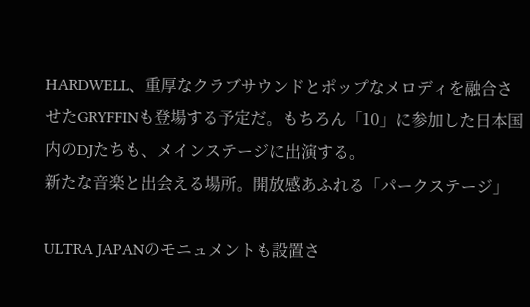HARDWELL、重厚なクラブサウンドとポップなメロディを融合させたGRYFFINも登場する予定だ。もちろん「10」に参加した日本国内のDJたちも、メインステージに出演する。
新たな音楽と出会える場所。開放感あふれる「パークステージ」

ULTRA JAPANのモニュメントも設置さ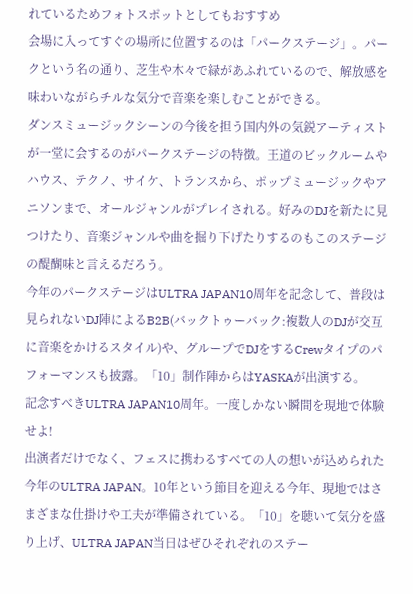れているためフォトスポットとしてもおすすめ
会場に入ってすぐの場所に位置するのは「パークステージ」。パークという名の通り、芝生や木々で緑があふれているので、解放感を味わいながらチルな気分で音楽を楽しむことができる。
ダンスミュージックシーンの今後を担う国内外の気鋭アーティストが一堂に会するのがパークステージの特徴。王道のビックルームやハウス、テクノ、サイケ、トランスから、ポップミュージックやアニソンまで、オールジャンルがプレイされる。好みのDJを新たに見つけたり、音楽ジャンルや曲を掘り下げたりするのもこのステージの醍醐味と言えるだろう。
今年のパークステージはULTRA JAPAN10周年を記念して、普段は見られないDJ陣によるB2B(バックトゥーバック:複数人のDJが交互に音楽をかけるスタイル)や、グループでDJをするCrewタイプのパフォーマンスも披露。「10」制作陣からはYASKAが出演する。
記念すべきULTRA JAPAN10周年。一度しかない瞬間を現地で体験せよ!
出演者だけでなく、フェスに携わるすべての人の想いが込められた今年のULTRA JAPAN。10年という節目を迎える今年、現地ではさまざまな仕掛けや工夫が準備されている。「10」を聴いて気分を盛り上げ、ULTRA JAPAN当日はぜひそれぞれのステー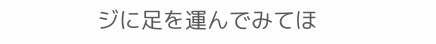ジに足を運んでみてほ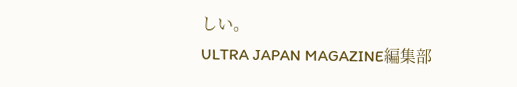しい。
ULTRA JAPAN MAGAZINE編集部